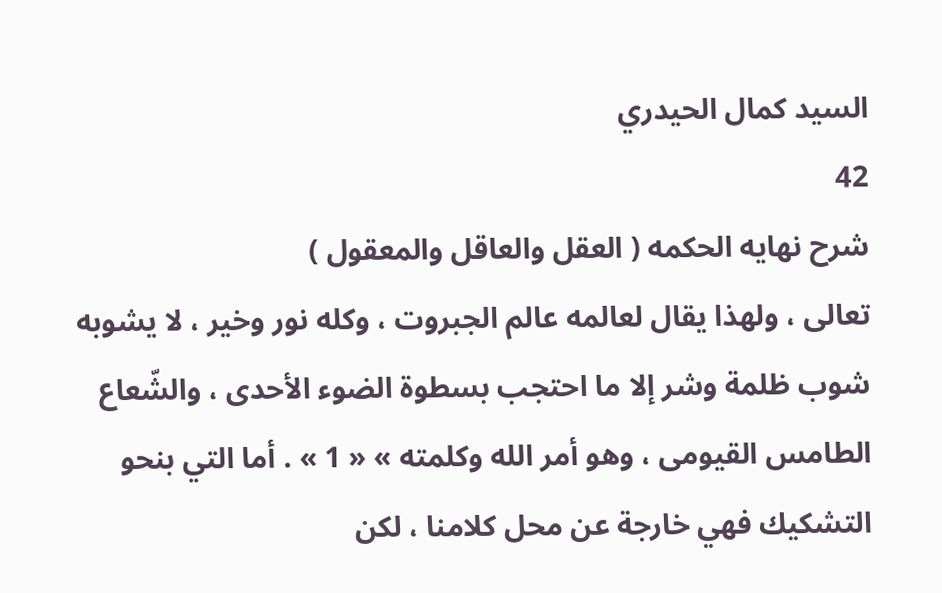السيد كمال الحيدري
42
شرح نهايه الحكمه ( العقل والعاقل والمعقول )
تعالى ، ولهذا يقال لعالمه عالم الجبروت ، وكله نور وخير ، لا يشوبه شوب ظلمة وشر إلا ما احتجب بسطوة الضوء الأحدى ، والشّعاع الطامس القيومى ، وهو أمر الله وكلمته » « 1 » . أما التي بنحو التشكيك فهي خارجة عن محل كلامنا ، لكن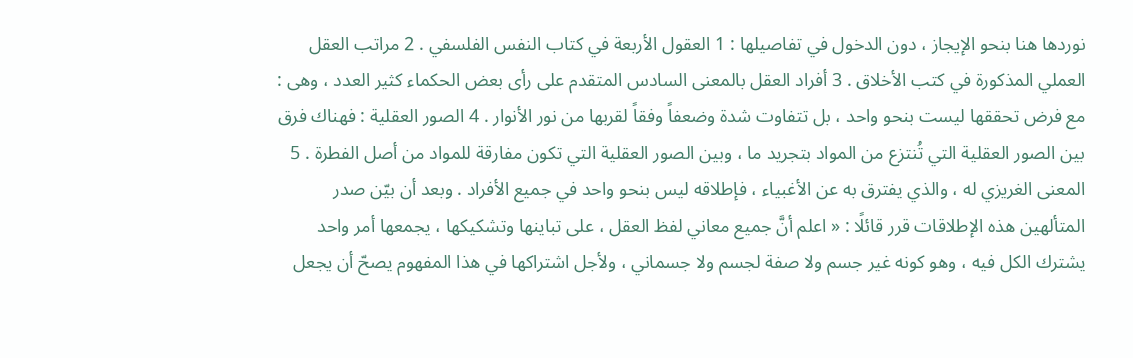نوردها هنا بنحو الإيجاز ، دون الدخول في تفاصيلها : 1 العقول الأربعة في كتاب النفس الفلسفي . 2 مراتب العقل العملي المذكورة في كتب الأخلاق . 3 أفراد العقل بالمعنى السادس المتقدم على رأى بعض الحكماء كثير العدد ، وهى : مع فرض تحققها ليست بنحو واحد ، بل تتفاوت شدة وضعفاً وفقاً لقربها من نور الأنوار . 4 الصور العقلية : فهناك فرق بين الصور العقلية التي تُنتزع من المواد بتجريد ما ، وبين الصور العقلية التي تكون مفارقة للمواد من أصل الفطرة . 5 المعنى الغريزي له ، والذي يفترق به عن الأغبياء ، فإطلاقه ليس بنحو واحد في جميع الأفراد . وبعد أن بيّن صدر المتألهين هذه الإطلاقات قرر قائلًا : « اعلم أنَّ جميع معاني لفظ العقل ، على تباينها وتشكيكها ، يجمعها أمر واحد يشترك الكل فيه ، وهو كونه غير جسم ولا صفة لجسم ولا جسماني ، ولأجل اشتراكها في هذا المفهوم يصحّ أن يجعل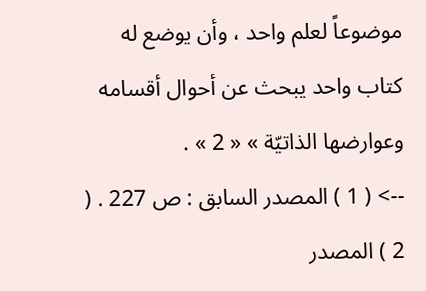موضوعاً لعلم واحد ، وأن يوضع له كتاب واحد يبحث عن أحوال أقسامه وعوارضها الذاتيّة » « 2 » .
--> ( 1 ) المصدر السابق : ص 227 . ( 2 ) المصدر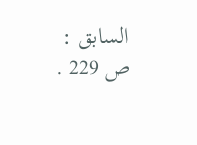السابق : ص 229 .